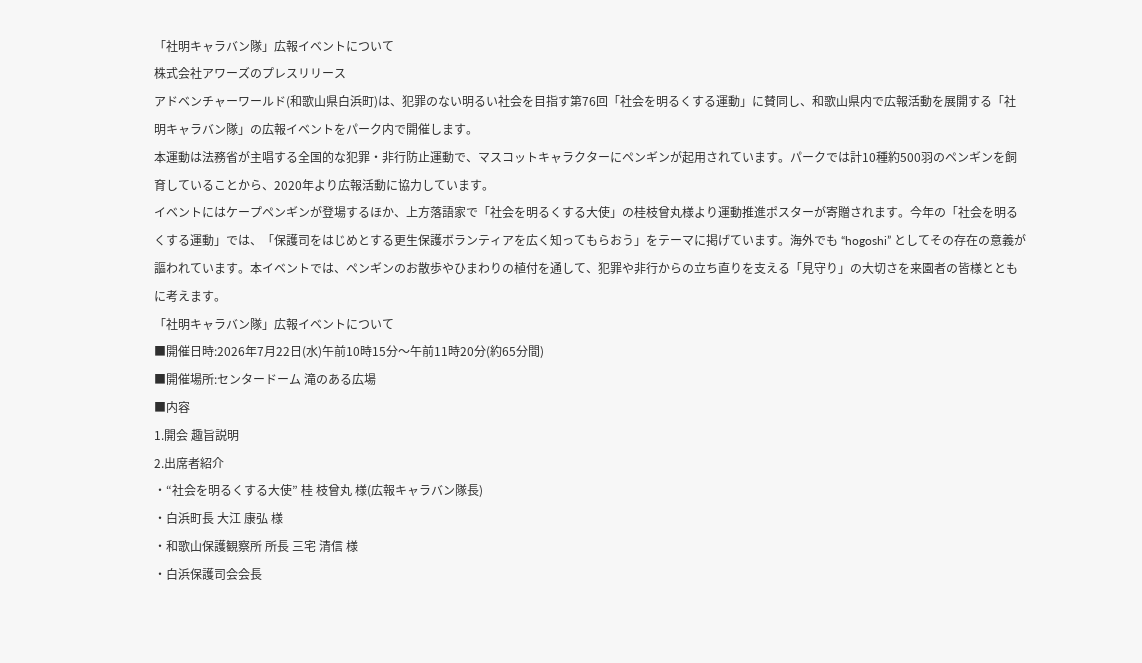「社明キャラバン隊」広報イベントについて
株式会社アワーズのプレスリリース
アドベンチャーワールド(和歌山県白浜町)は、犯罪のない明るい社会を目指す第76回「社会を明るくする運動」に賛同し、和歌山県内で広報活動を展開する「社明キャラバン隊」の広報イベントをパーク内で開催します。
本運動は法務省が主唱する全国的な犯罪・非行防止運動で、マスコットキャラクターにペンギンが起用されています。パークでは計10種約500羽のペンギンを飼育していることから、2020年より広報活動に協力しています。
イベントにはケープペンギンが登場するほか、上方落語家で「社会を明るくする大使」の桂枝曾丸様より運動推進ポスターが寄贈されます。今年の「社会を明るくする運動」では、「保護司をはじめとする更生保護ボランティアを広く知ってもらおう」をテーマに掲げています。海外でも “hogoshi” としてその存在の意義が謳われています。本イベントでは、ペンギンのお散歩やひまわりの植付を通して、犯罪や非行からの立ち直りを支える「見守り」の大切さを来園者の皆様とともに考えます。
「社明キャラバン隊」広報イベントについて
■開催日時:2026年7月22日(水)午前10時15分〜午前11時20分(約65分間)
■開催場所:センタードーム 滝のある広場
■内容
1.開会 趣旨説明
2.出席者紹介
・“社会を明るくする大使” 桂 枝曾丸 様(広報キャラバン隊長)
・白浜町長 大江 康弘 様
・和歌山保護観察所 所長 三宅 清信 様
・白浜保護司会会長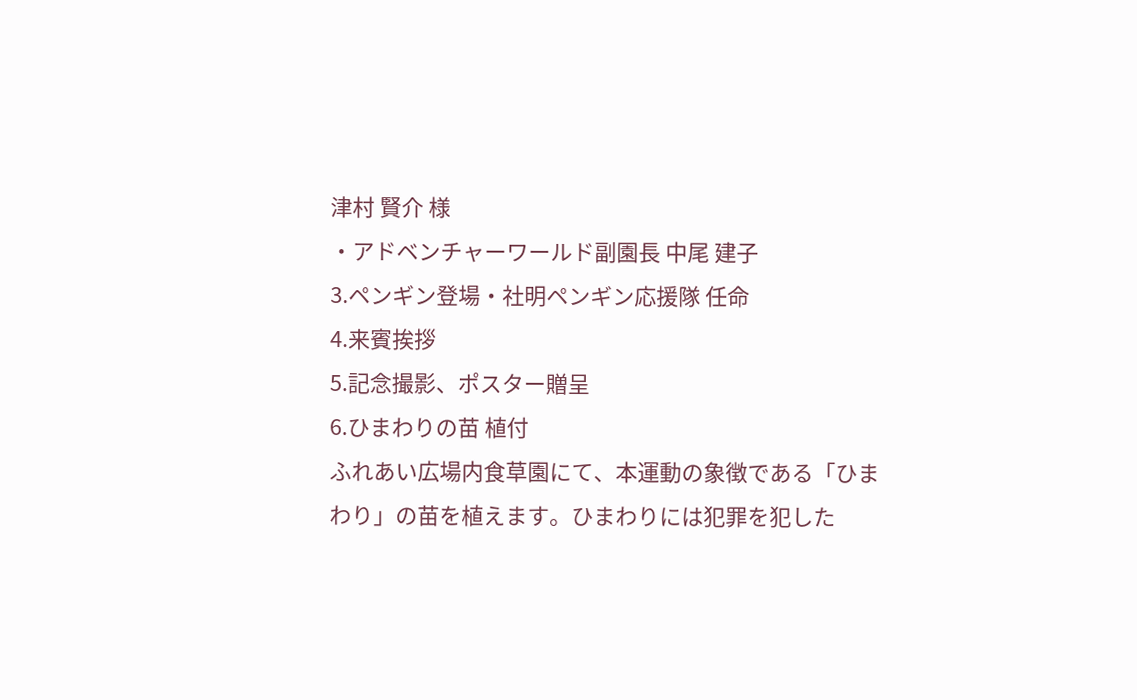津村 賢介 様
・アドベンチャーワールド副園長 中尾 建子
3.ペンギン登場・社明ペンギン応援隊 任命
4.来賓挨拶
5.記念撮影、ポスター贈呈
6.ひまわりの苗 植付
ふれあい広場内食草園にて、本運動の象徴である「ひまわり」の苗を植えます。ひまわりには犯罪を犯した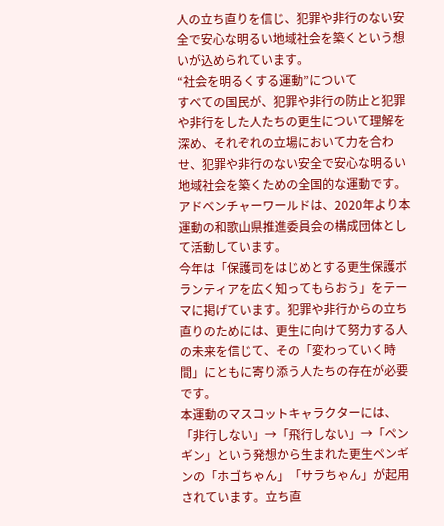人の立ち直りを信じ、犯罪や非行のない安全で安心な明るい地域社会を築くという想いが込められています。
“社会を明るくする運動”について
すべての国⺠が、犯罪や⾮⾏の防⽌と犯罪や⾮⾏をした⼈たちの更⽣について理解を深め、それぞれの⽴場において⼒を合わせ、犯罪や⾮⾏のない安全で安⼼な明るい地域社会を築くための全国的な運動です。アドベンチャーワールドは、2020年より本運動の和歌⼭県推進委員会の構成団体として活動しています。
今年は「保護司をはじめとする更生保護ボランティアを広く知ってもらおう」をテーマに掲げています。犯罪や非行からの立ち直りのためには、更生に向けて努力する人の未来を信じて、その「変わっていく時間」にともに寄り添う人たちの存在が必要です。
本運動のマスコットキャラクターには、「⾮⾏しない」→「⾶⾏しない」→「ペンギン」という発想から⽣まれた更⽣ペンギンの「ホゴちゃん」「サラちゃん」が起⽤されています。⽴ち直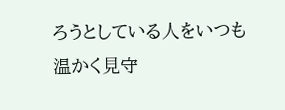ろうとしている⼈をいつも温かく⾒守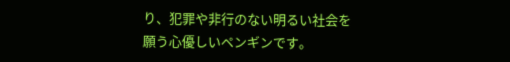り、犯罪や⾮⾏のない明るい社会を願う⼼優しいペンギンです。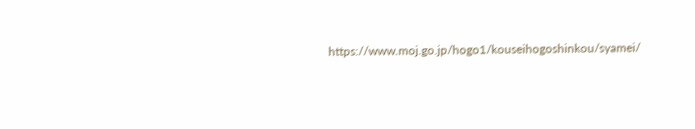https://www.moj.go.jp/hogo1/kouseihogoshinkou/syamei/